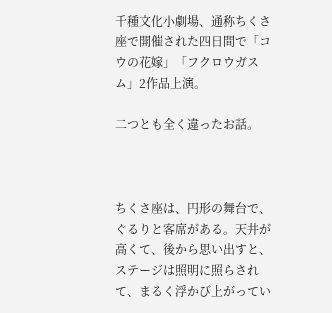千種文化小劇場、通称ちくさ座で開催された四日間で「コウの花嫁」「フクロウガスム」2作品上演。

二つとも全く違ったお話。



ちくさ座は、円形の舞台で、ぐるりと客席がある。天井が高くて、後から思い出すと、ステージは照明に照らされて、まるく浮かび上がってい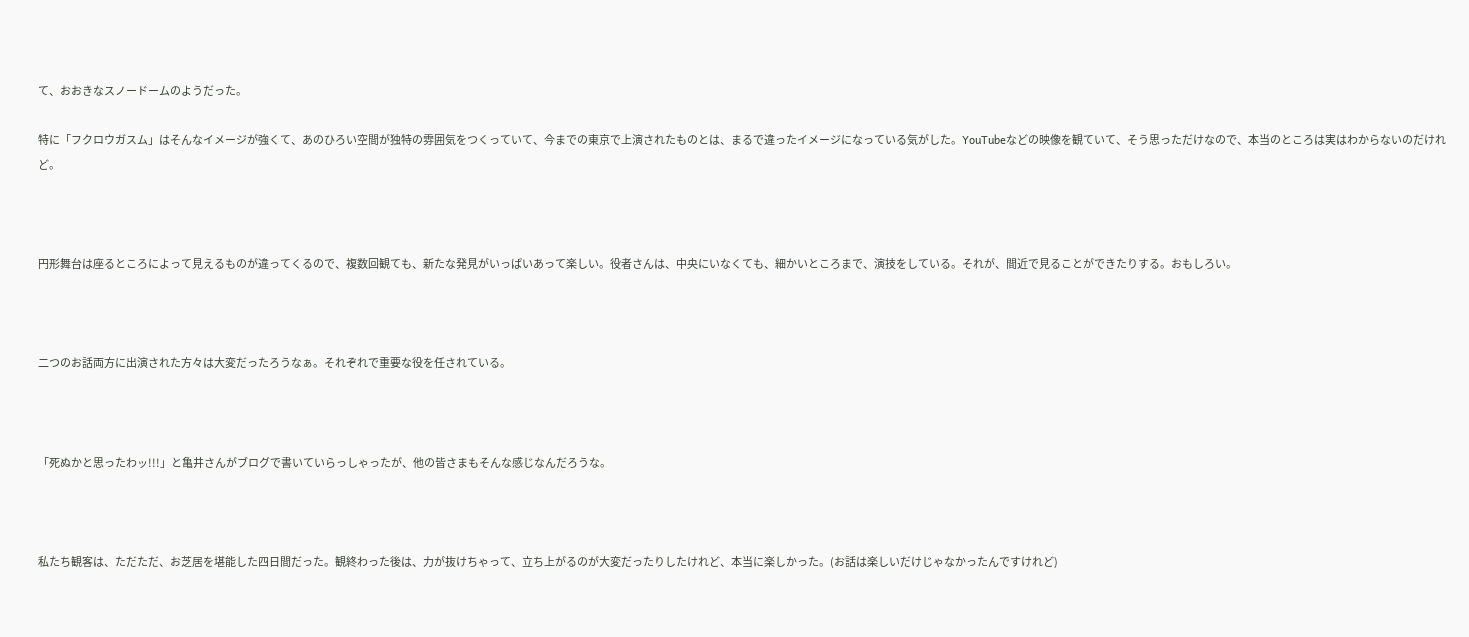て、おおきなスノードームのようだった。

特に「フクロウガスム」はそんなイメージが強くて、あのひろい空間が独特の雰囲気をつくっていて、今までの東京で上演されたものとは、まるで違ったイメージになっている気がした。YouTubeなどの映像を観ていて、そう思っただけなので、本当のところは実はわからないのだけれど。



円形舞台は座るところによって見えるものが違ってくるので、複数回観ても、新たな発見がいっぱいあって楽しい。役者さんは、中央にいなくても、細かいところまで、演技をしている。それが、間近で見ることができたりする。おもしろい。



二つのお話両方に出演された方々は大変だったろうなぁ。それぞれで重要な役を任されている。



「死ぬかと思ったわッ!!!」と亀井さんがブログで書いていらっしゃったが、他の皆さまもそんな感じなんだろうな。



私たち観客は、ただただ、お芝居を堪能した四日間だった。観終わった後は、力が抜けちゃって、立ち上がるのが大変だったりしたけれど、本当に楽しかった。(お話は楽しいだけじゃなかったんですけれど)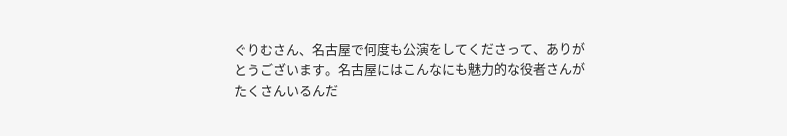ぐりむさん、名古屋で何度も公演をしてくださって、ありがとうございます。名古屋にはこんなにも魅力的な役者さんがたくさんいるんだ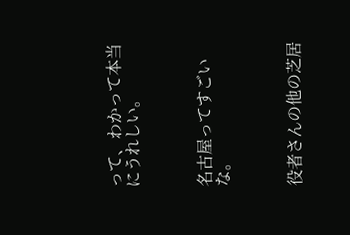って、わかって本当にうれしい。



名古屋ってすごいな。



役者さんの他の芝居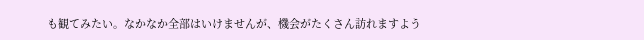も観てみたい。なかなか全部はいけませんが、機会がたくさん訪れますよう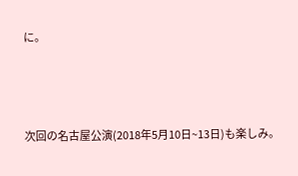に。



次回の名古屋公演(2018年5月10日~13日)も楽しみ。